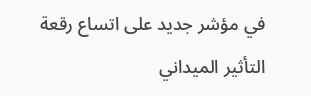في مؤشر جديد على اتساع رقعة التأثير الميداني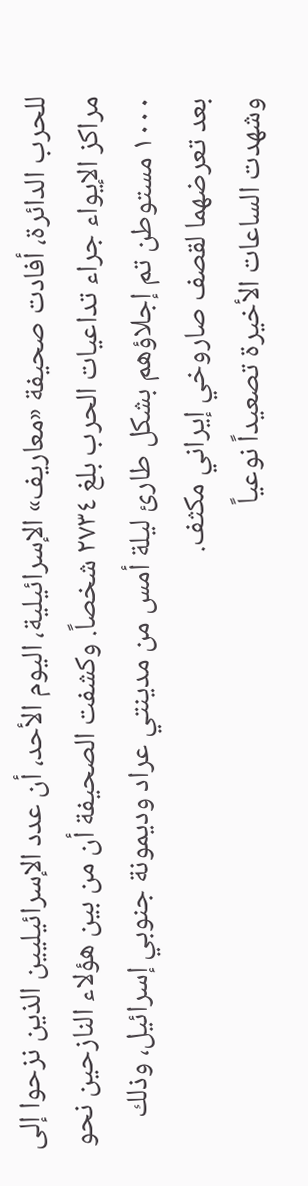للحرب الدائرة، أفادت صحيفة «معاريف» الإسرائيلية، اليوم الأحد، أن عدد الإسرائيليين الذين نزحوا إلى مراكز الإيواء جراء تداعيات الحرب بلغ ٢٧٣٤ شخصاً. وكشفت الصحيفة أن من بين هؤلاء النازحين نحو ١٠٠٠ مستوطن تم إجلاؤهم بشكل طارئ ليلة أمس من مدينتي عراد وديمونة جنوبي إسرائيل، وذلك بعد تعرضهما لقصف صاروخي إيراني مكثف.
وشهدت الساعات الأخيرة تصعيداً نوعياً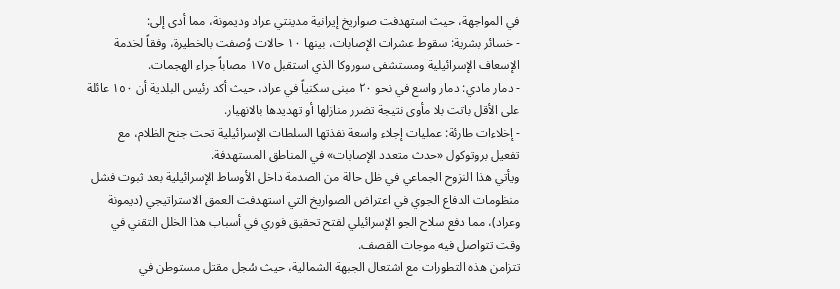في المواجهة، حيث استهدفت صواريخ إيرانية مدينتي عراد وديمونة، مما أدى إلى:
- خسائر بشرية: سقوط عشرات الإصابات، بينها ١٠ حالات وُصفت بالخطيرة، وفقاً لخدمة الإسعاف الإسرائيلية ومستشفى سوروكا الذي استقبل ١٧٥ مصاباً جراء الهجمات.
- دمار مادي: دمار واسع في نحو ٢٠ مبنى سكنياً في عراد، حيث أكد رئيس البلدية أن ١٥٠ عائلة على الأقل باتت بلا مأوى نتيجة تضرر منازلها أو تهديدها بالانهيار.
- إخلاءات طارئة: عمليات إجلاء واسعة نفذتها السلطات الإسرائيلية تحت جنح الظلام، مع تفعيل بروتوكول «حدث متعدد الإصابات» في المناطق المستهدفة.
ويأتي هذا النزوح الجماعي في ظل حالة من الصدمة داخل الأوساط الإسرائيلية بعد ثبوت فشل منظومات الدفاع الجوي في اعتراض الصواريخ التي استهدفت العمق الاستراتيجي (ديمونة وعراد)، مما دفع سلاح الجو الإسرائيلي لفتح تحقيق فوري في أسباب هذا الخلل التقني في وقت تتواصل فيه موجات القصف.
تتزامن هذه التطورات مع اشتعال الجبهة الشمالية، حيث سُجل مقتل مستوطن في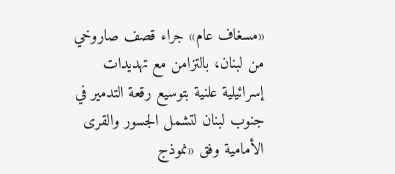«مسغاف عام» جراء قصف صاروخي من لبنان، بالتزامن مع تهديدات إسرائيلية علنية بتوسيع رقعة التدمير في جنوب لبنان لتشمل الجسور والقرى الأمامية وفق «نموذج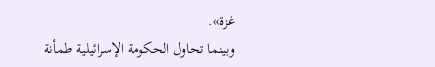غزة».
وبينما تحاول الحكومة الإسرائيلية طمأنة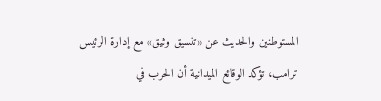المستوطنين والحديث عن «تنسيق وثيق» مع إدارة الرئيس ترامب، تؤكد الوقائع الميدانية أن الحرب في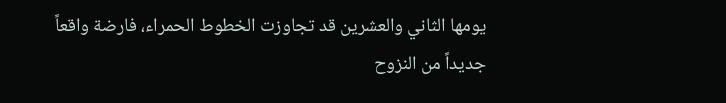يومها الثاني والعشرين قد تجاوزت الخطوط الحمراء، فارضة واقعاً جديداً من النزوح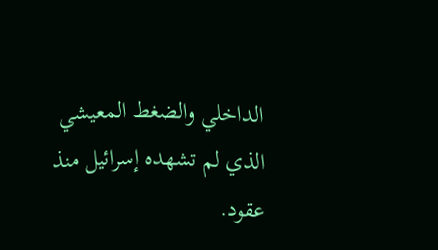الداخلي والضغط المعيشي الذي لم تشهده إسرائيل منذ عقود.